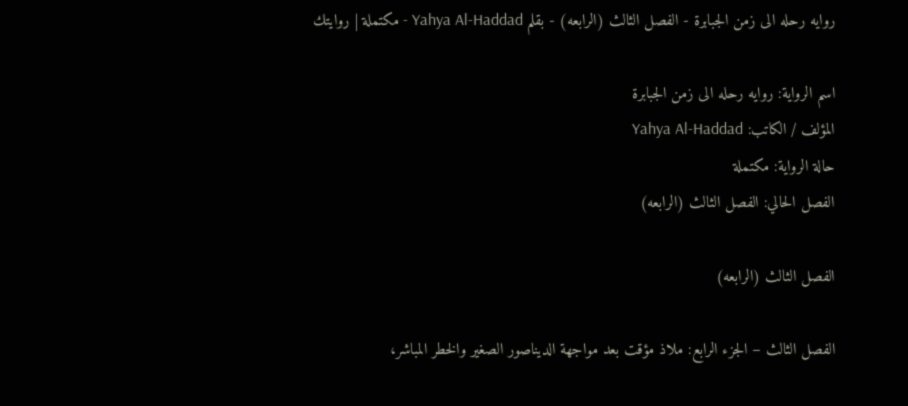روايه رحله الى زمن الجبابرة - الفصل الثالث (الرابعه) - بقلم Yahya Al-Haddad - مكتملة | روايتك

اسم الرواية: روايه رحله الى زمن الجبابرة
المؤلف / الكاتب: Yahya Al-Haddad
حالة الرواية: مكتملة
الفصل الحالي: الفصل الثالث (الرابعه)

الفصل الثالث (الرابعه)

الفصل الثالث – الجزء الرابع: ملاذ مؤقت بعد مواجهة الديناصور الصغير والخطر المباشر،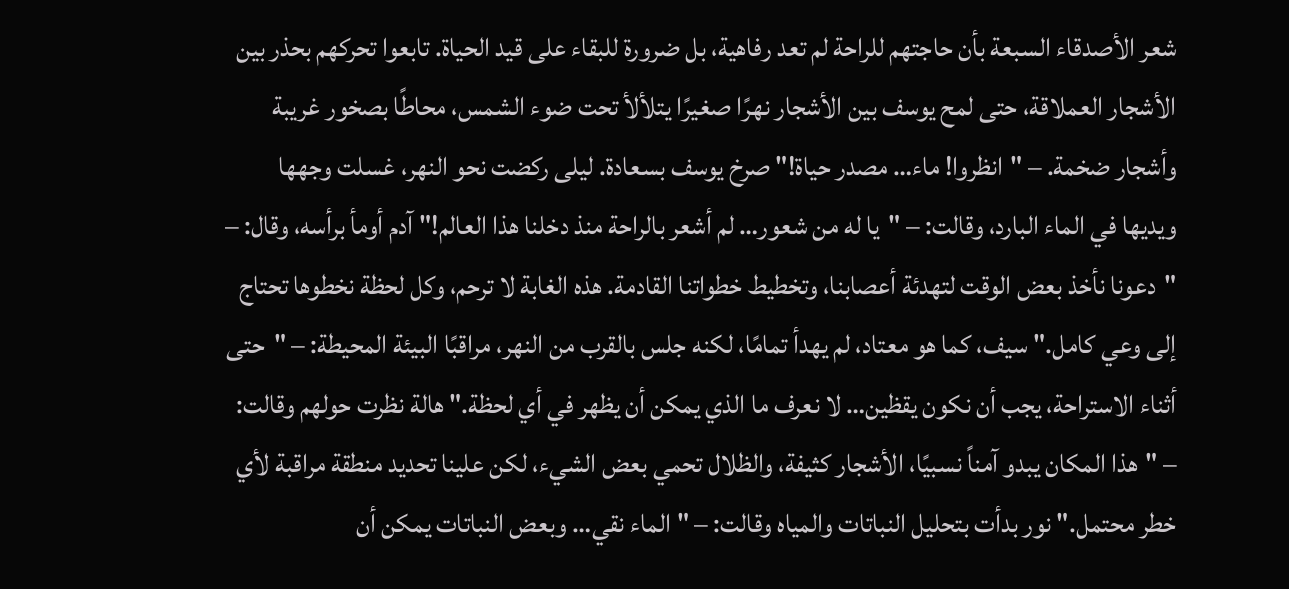شعر الأصدقاء السبعة بأن حاجتهم للراحة لم تعد رفاهية، بل ضرورة للبقاء على قيد الحياة. تابعوا تحركهم بحذر بين الأشجار العملاقة، حتى لمح يوسف بين الأشجار نهرًا صغيرًا يتلألأ تحت ضوء الشمس، محاطًا بصخور غريبة وأشجار ضخمة. – "انظروا! ماء… مصدر حياة!" صرخ يوسف بسعادة. ليلى ركضت نحو النهر، غسلت وجهها ويديها في الماء البارد، وقالت: – "يا له من شعور… لم أشعر بالراحة منذ دخلنا هذا العالم!" آدم أومأ برأسه، وقال: – "دعونا نأخذ بعض الوقت لتهدئة أعصابنا، وتخطيط خطواتنا القادمة. هذه الغابة لا ترحم، وكل لحظة نخطوها تحتاج إلى وعي كامل." سيف، كما هو معتاد، لم يهدأ تمامًا، لكنه جلس بالقرب من النهر، مراقبًا البيئة المحيطة: – "حتى أثناء الاستراحة، يجب أن نكون يقظين… لا نعرف ما الذي يمكن أن يظهر في أي لحظة." هالة نظرت حولهم وقالت: – "هذا المكان يبدو آمناً نسبيًا، الأشجار كثيفة، والظلال تحمي بعض الشيء، لكن علينا تحديد منطقة مراقبة لأي خطر محتمل." نور بدأت بتحليل النباتات والمياه وقالت: – "الماء نقي… وبعض النباتات يمكن أن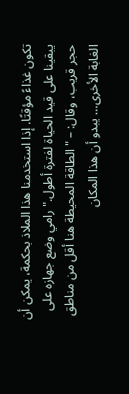تكون غذاءً مؤقتًا. إذا استخدمنا هذا الملاذ بحكمة، يمكن أن يبقينا على قيد الحياة لفترة أطول." رامي وضع جهازه على حجر قريب، وقال: – "الطاقة المحيطة هنا أقل من مناطق الغابة الأخرى… يبدو أن هذا المكان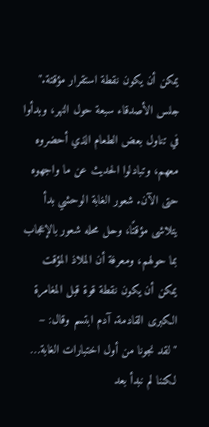يمكن أن يكون نقطة استقرار مؤقتة." جلس الأصدقاء سبعة حول النهر، وبدأوا في تناول بعض الطعام الذي أحضروه معهم، وتبادلوا الحديث عن ما واجهوه حتى الآن. شعور الغابة الوحشي بدأ يتلاشى مؤقتًا، وحل محله شعور بالإعجاب بما حولهم، ومعرفة أن الملاذ المؤقت يمكن أن يكون نقطة قوة قبل المغامرة الكبرى القادمة. آدم ابتسم وقال: – "لقد نجونا من أول اختبارات الغابة… لكننا لم نبدأ بعد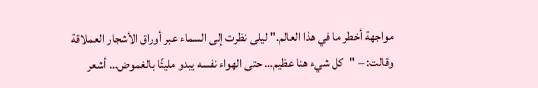مواجهة أخطر ما في هذا العالم." ليلى نظرت إلى السماء عبر أوراق الأشجار العملاقة وقالت: – "كل شيء هنا عظيم… حتى الهواء نفسه يبدو مليئًا بالغموض… أشعر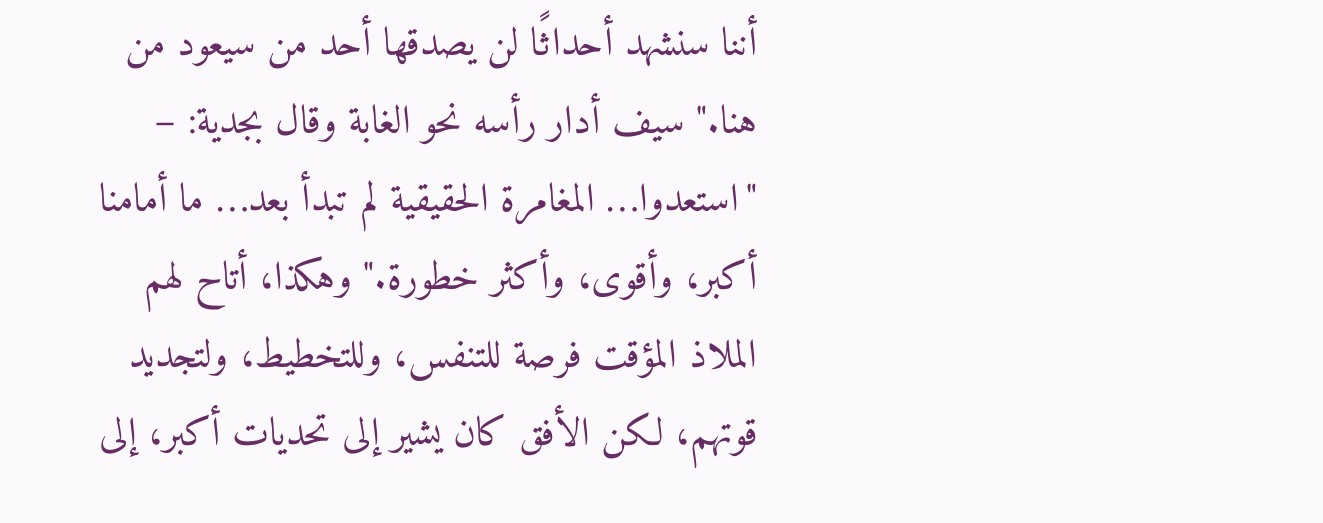أننا سنشهد أحداثًا لن يصدقها أحد من سيعود من هنا." سيف أدار رأسه نحو الغابة وقال بجدية: – "استعدوا… المغامرة الحقيقية لم تبدأ بعد… ما أمامنا أكبر، وأقوى، وأكثر خطورة." وهكذا، أتاح لهم الملاذ المؤقت فرصة للتنفس، وللتخطيط، ولتجديد قوتهم، لكن الأفق كان يشير إلى تحديات أكبر، إلى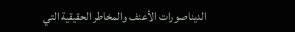الديناصورات الأعنف والمخاطر الحقيقية التي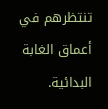تنتظرهم في أعماق الغابة البدائية.